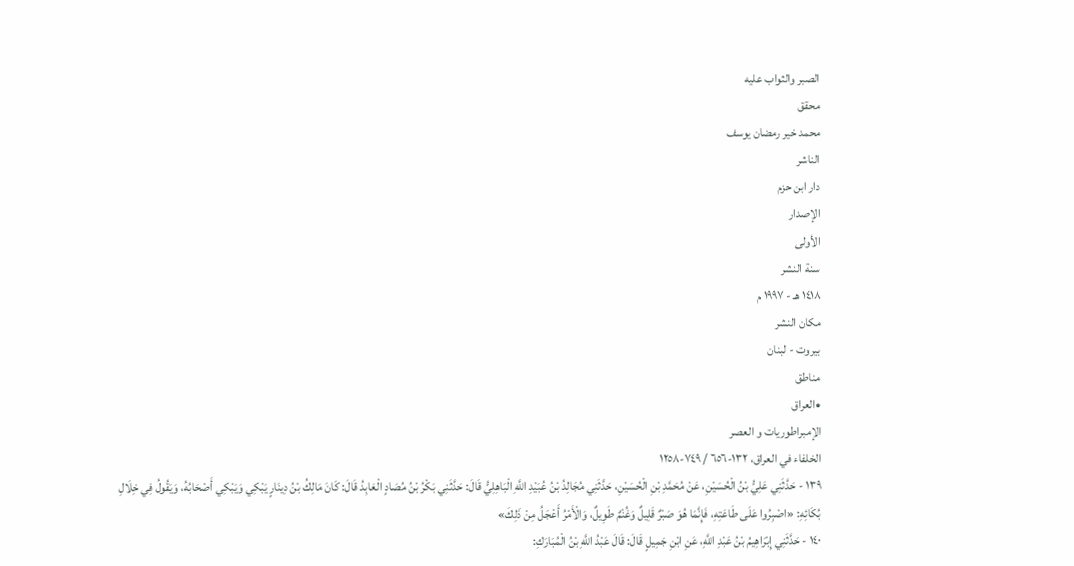الصبر والثواب عليه
محقق
محمد خير رمضان يوسف
الناشر
دار ابن حزم
الإصدار
الأولى
سنة النشر
١٤١٨ هـ - ١٩٩٧ م
مكان النشر
بيروت - لبنان
مناطق
•العراق
الإمبراطوريات و العصر
الخلفاء في العراق، ١٣٢-٦٥٦ / ٧٤٩-١٢٥٨
١٣٩ - حَدَّثَنِي عَلِيُّ بْنُ الْحُسَيْنِ، عَنْ مُحَمَّدِ بْنِ الْحُسَيْنِ، حَدَّثَنِي مُجَالِدُ بْنُ عُبَيْدِ اللَّهِ الْبَاهِلِيُّ قَالَ: حَدَّثَنِي بَكْرُ بْنُ مُصَادٍ الْعَابِدُ قَالَ: كَانَ مَالِكُ بْنُ دِينَارٍ يَبْكِي وَيَبْكِي أَصْحَابُهُ، وَيَقُولُ فِي خِلَالِ بُكَائِهِ: «اصْبِرُوا عَلَى طَاعَتِهِ، فَإِنَّمَا هُوَ صَبْرٌ قَلِيلٌ وَغُنْمٌ طَوِيلٌ، وَالْأَمْرُ أَعْجَلُ مِنْ ذَلِكَ»
١٤٠ - حَدَّثَنِي إِبْرَاهِيمُ بْنُ عَبْدِ اللَّهِ، عَنِ ابْنِ جَمِيلٍ قَالَ: قَالَ عَبْدُ اللَّهِ بْنُ الْمُبَارَكِ: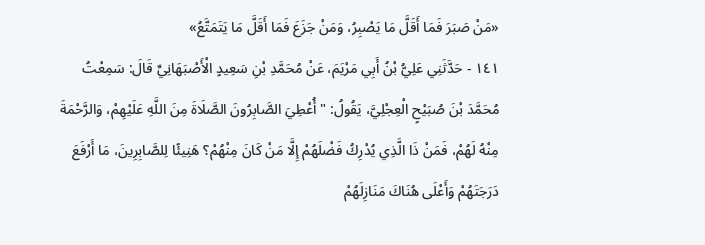«مَنْ صَبَرَ فَمَا أَقَلَّ مَا يَصْبِرُ، وَمَنْ جَزَعَ فَمَا أَقَلَّ مَا يَتَمَتَّعُ»
١٤١ - حَدَّثَنِي عَلِيُّ بْنُ أَبِي مَرْيَمَ، عَنْ مُحَمَّدِ بْنِ سَعِيدٍ الْأَصْبَهَانِيِّ قَالَ: سَمِعْتُ مُحَمَّدَ بْنَ صُبَيْحٍ الْعِجْلِيَّ، يَقُولُ: " أُعْطِيَ الصَّابِرُونَ الصَّلَاةَ مِنَ اللَّهِ عَلَيْهِمْ، وَالرَّحْمَةَ مِنْهُ لَهُمْ، فَمَنْ ذَا الَّذِي يُدْرِكُ فَضْلَهُمْ إِلَّا مَنْ كَانَ مِنْهُمْ؟ هَنِيئًا لِلصَّابِرِينَ، مَا أَرْفَعَ دَرَجَتَهُمْ وَأَعْلَى هُنَاكَ مَنَازِلَهُمْ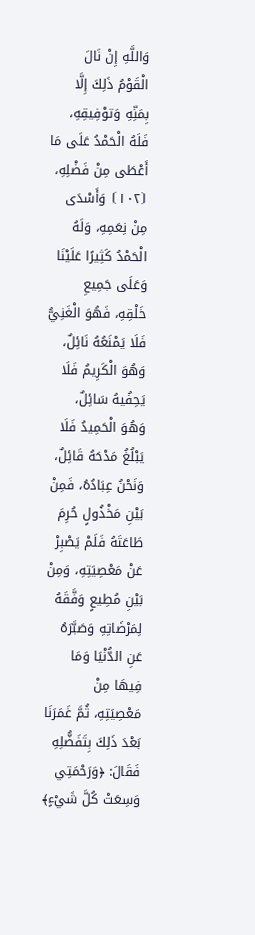وَاللَّهِ إِنْ نَالَ الْقَوْمُ ذَلِكَ إِلَّا بِمَنِّهِ وَتوْفِيقِهِ، فَلَهُ الْحَمْدُ عَلَى مَا أَعْطَى مِنْ فَضْلِهِ، ⦗١٠٢⦘ وَأَسْدَى مِنْ نِعَمِهِ، وَلَهُ الْحَمْدُ كَثِيرًا عَلَيْنَا وَعَلَى جَمِيعِ خَلْقِهِ، فَهُوَ الْغَنِيُّ فَلَا يَمْنَعُهُ نَائِلٌ، وَهُوَ الْكَرِيمُ فَلَا يَحِفُيهُ سَائِلٌ، وَهُوَ الْحَمِيدُ فَلَا يَبْلُغُ مَدْحَهُ قَائِلٌ، وَنَحْنُ عِبَادُهُ، فَمِنْ بَيْنِ مَخْذُولٍ حُرِمَ طَاعَتَهُ فَلَمْ يَصْبِرْ عَنْ مَعْصِيَتِهِ، وَمِنْ بَيْنِ مُطِيعٍ وَفَّقَهُ لِمَرْضَاتِهِ وَصَبَّرَهُ عَنِ الدُّنْيَا وَمَا فِيهَا مِنْ مَعْصِيَتِهِ، ثُمَّ غَمَرَنَا بَعْدَ ذَلِكَ بِتَفَضُّلِهِ فَقَالَ: ﴿وَرَحْمَتِي وَسِعَتْ كُلَّ شَيْءٍ﴾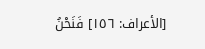[الأعراف: ١٥٦] فَنَحْنُ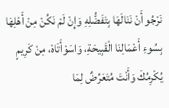نَرْجُو أَنْ نَنَالَهَا بِتَفَضُّلِهِ وَإِنْ لَمْ نَكُنْ مِنْ أَهْلِهَا بِسُوءِ أَعْمَالِنَا الْقَبِيحَةِ، وَاسَوْأَتَاهْ، مِنْ كَرِيمٍ يُكْرِمُكَ وَأَنْتَ مُتَعَرِّضٌ لِمَا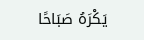يَكْرَهُ صَبَاحًا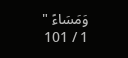وَمَسَاءً "
1 / 101